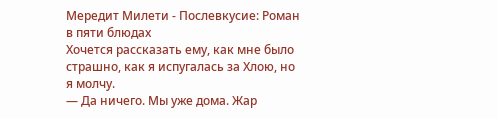Мередит Милети - Послевкусие: Роман в пяти блюдах
Хочется рассказать ему, как мне было страшно, как я испугалась за Хлою, но я молчу.
— Да ничего. Мы уже дома. Жар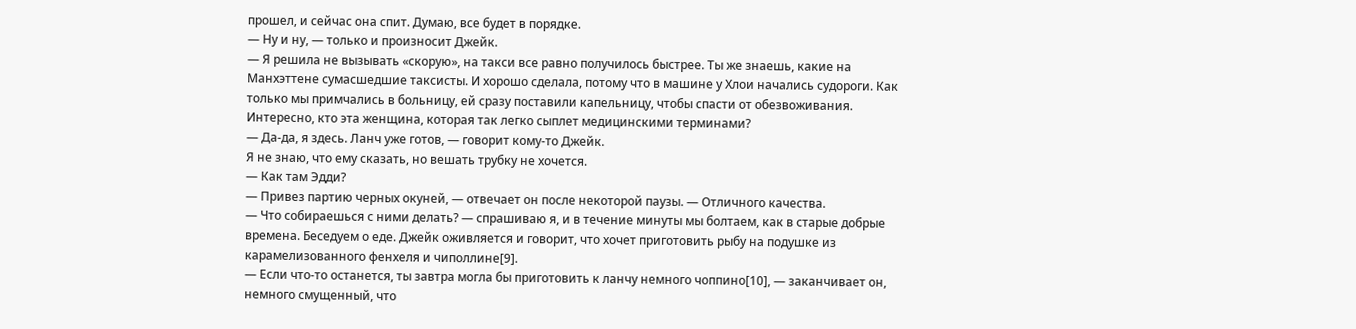прошел, и сейчас она спит. Думаю, все будет в порядке.
— Ну и ну, — только и произносит Джейк.
— Я решила не вызывать «скорую», на такси все равно получилось быстрее. Ты же знаешь, какие на Манхэттене сумасшедшие таксисты. И хорошо сделала, потому что в машине у Хлои начались судороги. Как только мы примчались в больницу, ей сразу поставили капельницу, чтобы спасти от обезвоживания.
Интересно, кто эта женщина, которая так легко сыплет медицинскими терминами?
— Да-да, я здесь. Ланч уже готов, — говорит кому-то Джейк.
Я не знаю, что ему сказать, но вешать трубку не хочется.
— Как там Эдди?
— Привез партию черных окуней, — отвечает он после некоторой паузы. — Отличного качества.
— Что собираешься с ними делать? — спрашиваю я, и в течение минуты мы болтаем, как в старые добрые времена. Беседуем о еде. Джейк оживляется и говорит, что хочет приготовить рыбу на подушке из карамелизованного фенхеля и чиполлине[9].
— Если что-то останется, ты завтра могла бы приготовить к ланчу немного чоппино[10], — заканчивает он, немного смущенный, что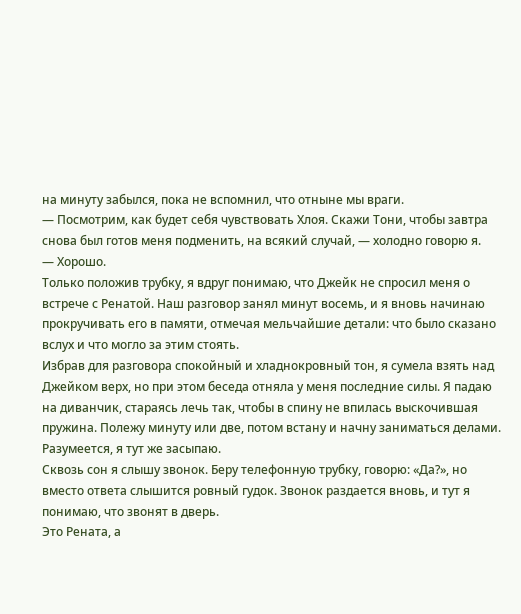на минуту забылся, пока не вспомнил, что отныне мы враги.
— Посмотрим, как будет себя чувствовать Хлоя. Скажи Тони, чтобы завтра снова был готов меня подменить, на всякий случай, — холодно говорю я.
— Хорошо.
Только положив трубку, я вдруг понимаю, что Джейк не спросил меня о встрече с Ренатой. Наш разговор занял минут восемь, и я вновь начинаю прокручивать его в памяти, отмечая мельчайшие детали: что было сказано вслух и что могло за этим стоять.
Избрав для разговора спокойный и хладнокровный тон, я сумела взять над Джейком верх, но при этом беседа отняла у меня последние силы. Я падаю на диванчик, стараясь лечь так, чтобы в спину не впилась выскочившая пружина. Полежу минуту или две, потом встану и начну заниматься делами. Разумеется, я тут же засыпаю.
Сквозь сон я слышу звонок. Беру телефонную трубку, говорю: «Да?», но вместо ответа слышится ровный гудок. Звонок раздается вновь, и тут я понимаю, что звонят в дверь.
Это Рената, а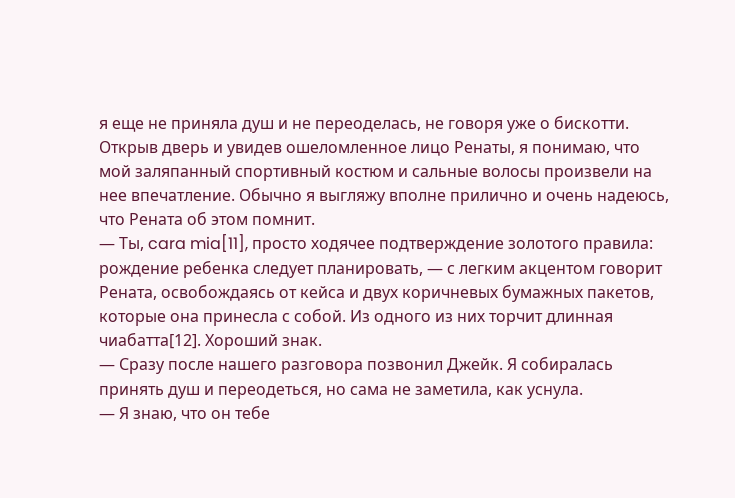я еще не приняла душ и не переоделась, не говоря уже о бискотти.
Открыв дверь и увидев ошеломленное лицо Ренаты, я понимаю, что мой заляпанный спортивный костюм и сальные волосы произвели на нее впечатление. Обычно я выгляжу вполне прилично и очень надеюсь, что Рената об этом помнит.
— Ты, cara mia[11], просто ходячее подтверждение золотого правила: рождение ребенка следует планировать, — с легким акцентом говорит Рената, освобождаясь от кейса и двух коричневых бумажных пакетов, которые она принесла с собой. Из одного из них торчит длинная чиабатта[12]. Хороший знак.
— Сразу после нашего разговора позвонил Джейк. Я собиралась принять душ и переодеться, но сама не заметила, как уснула.
— Я знаю, что он тебе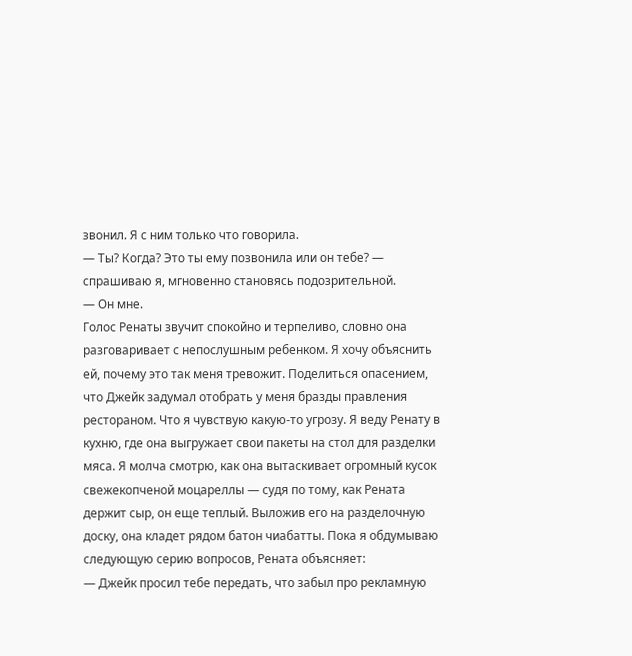звонил. Я с ним только что говорила.
— Ты? Когда? Это ты ему позвонила или он тебе? — спрашиваю я, мгновенно становясь подозрительной.
— Он мне.
Голос Ренаты звучит спокойно и терпеливо, словно она разговаривает с непослушным ребенком. Я хочу объяснить ей, почему это так меня тревожит. Поделиться опасением, что Джейк задумал отобрать у меня бразды правления рестораном. Что я чувствую какую-то угрозу. Я веду Ренату в кухню, где она выгружает свои пакеты на стол для разделки мяса. Я молча смотрю, как она вытаскивает огромный кусок свежекопченой моцареллы — судя по тому, как Рената держит сыр, он еще теплый. Выложив его на разделочную доску, она кладет рядом батон чиабатты. Пока я обдумываю следующую серию вопросов, Рената объясняет:
— Джейк просил тебе передать, что забыл про рекламную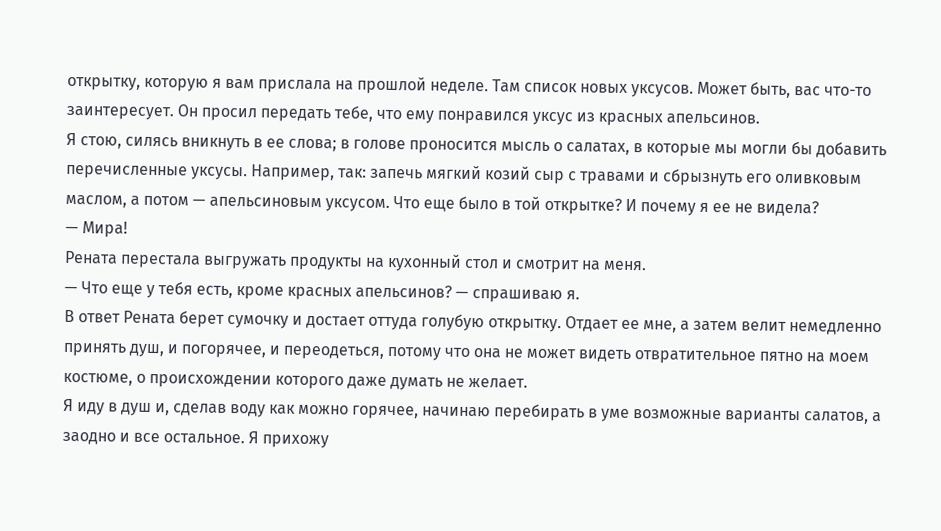открытку, которую я вам прислала на прошлой неделе. Там список новых уксусов. Может быть, вас что-то заинтересует. Он просил передать тебе, что ему понравился уксус из красных апельсинов.
Я стою, силясь вникнуть в ее слова; в голове проносится мысль о салатах, в которые мы могли бы добавить перечисленные уксусы. Например, так: запечь мягкий козий сыр с травами и сбрызнуть его оливковым маслом, а потом — апельсиновым уксусом. Что еще было в той открытке? И почему я ее не видела?
— Мира!
Рената перестала выгружать продукты на кухонный стол и смотрит на меня.
— Что еще у тебя есть, кроме красных апельсинов? — спрашиваю я.
В ответ Рената берет сумочку и достает оттуда голубую открытку. Отдает ее мне, а затем велит немедленно принять душ, и погорячее, и переодеться, потому что она не может видеть отвратительное пятно на моем костюме, о происхождении которого даже думать не желает.
Я иду в душ и, сделав воду как можно горячее, начинаю перебирать в уме возможные варианты салатов, а заодно и все остальное. Я прихожу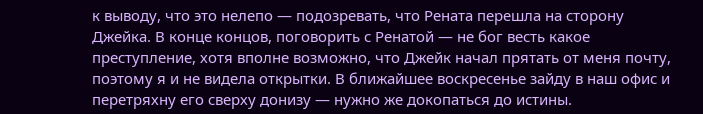к выводу, что это нелепо — подозревать, что Рената перешла на сторону Джейка. В конце концов, поговорить с Ренатой — не бог весть какое преступление, хотя вполне возможно, что Джейк начал прятать от меня почту, поэтому я и не видела открытки. В ближайшее воскресенье зайду в наш офис и перетряхну его сверху донизу — нужно же докопаться до истины.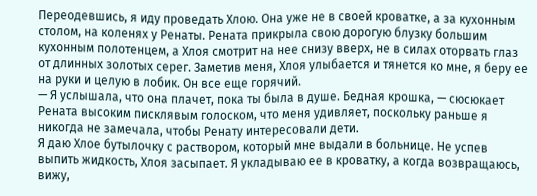Переодевшись, я иду проведать Хлою. Она уже не в своей кроватке, а за кухонным столом, на коленях у Ренаты. Рената прикрыла свою дорогую блузку большим кухонным полотенцем, а Хлоя смотрит на нее снизу вверх, не в силах оторвать глаз от длинных золотых серег. Заметив меня, Хлоя улыбается и тянется ко мне, я беру ее на руки и целую в лобик. Он все еще горячий.
— Я услышала, что она плачет, пока ты была в душе. Бедная крошка, — сюсюкает Рената высоким писклявым голоском, что меня удивляет, поскольку раньше я никогда не замечала, чтобы Ренату интересовали дети.
Я даю Хлое бутылочку с раствором, который мне выдали в больнице. Не успев выпить жидкость, Хлоя засыпает. Я укладываю ее в кроватку, а когда возвращаюсь, вижу,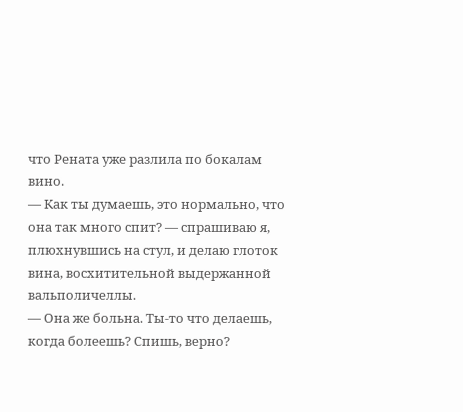что Рената уже разлила по бокалам вино.
— Как ты думаешь, это нормально, что она так много спит? — спрашиваю я, плюхнувшись на стул, и делаю глоток вина, восхитительной выдержанной вальполичеллы.
— Она же больна. Ты-то что делаешь, когда болеешь? Спишь, верно?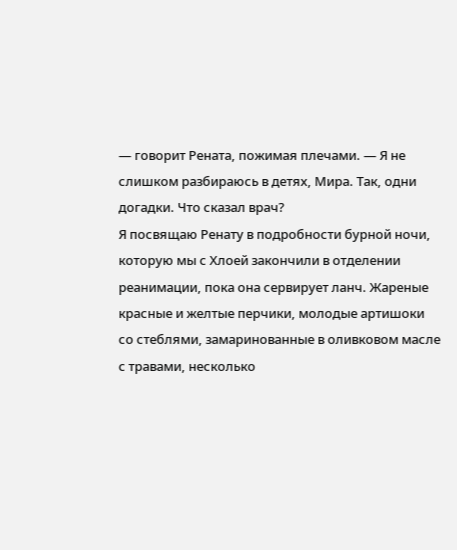— говорит Рената, пожимая плечами. — Я не слишком разбираюсь в детях, Мира. Так, одни догадки. Что сказал врач?
Я посвящаю Ренату в подробности бурной ночи, которую мы с Хлоей закончили в отделении реанимации, пока она сервирует ланч. Жареные красные и желтые перчики, молодые артишоки со стеблями, замаринованные в оливковом масле с травами, несколько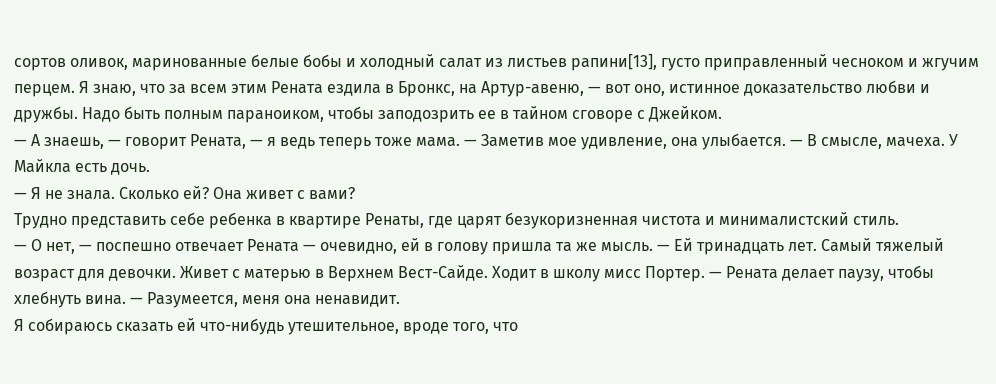сортов оливок, маринованные белые бобы и холодный салат из листьев рапини[13], густо приправленный чесноком и жгучим перцем. Я знаю, что за всем этим Рената ездила в Бронкс, на Артур-авеню, — вот оно, истинное доказательство любви и дружбы. Надо быть полным параноиком, чтобы заподозрить ее в тайном сговоре с Джейком.
— А знаешь, — говорит Рената, — я ведь теперь тоже мама. — Заметив мое удивление, она улыбается. — В смысле, мачеха. У Майкла есть дочь.
— Я не знала. Сколько ей? Она живет с вами?
Трудно представить себе ребенка в квартире Ренаты, где царят безукоризненная чистота и минималистский стиль.
— О нет, — поспешно отвечает Рената — очевидно, ей в голову пришла та же мысль. — Ей тринадцать лет. Самый тяжелый возраст для девочки. Живет с матерью в Верхнем Вест-Сайде. Ходит в школу мисс Портер. — Рената делает паузу, чтобы хлебнуть вина. — Разумеется, меня она ненавидит.
Я собираюсь сказать ей что-нибудь утешительное, вроде того, что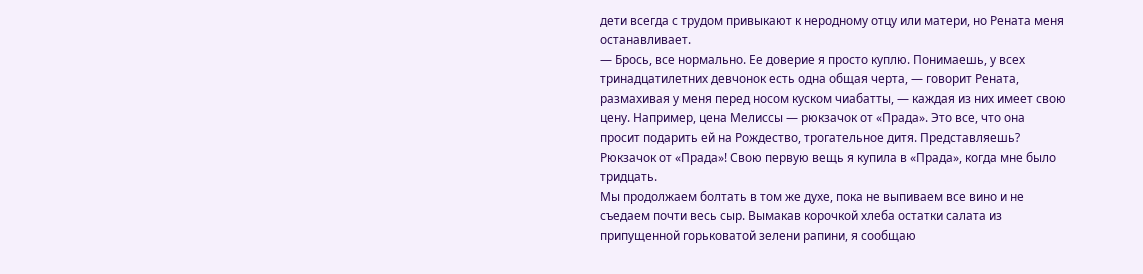дети всегда с трудом привыкают к неродному отцу или матери, но Рената меня останавливает.
— Брось, все нормально. Ее доверие я просто куплю. Понимаешь, у всех тринадцатилетних девчонок есть одна общая черта, — говорит Рената, размахивая у меня перед носом куском чиабатты, — каждая из них имеет свою цену. Например, цена Мелиссы — рюкзачок от «Прада». Это все, что она просит подарить ей на Рождество, трогательное дитя. Представляешь? Рюкзачок от «Прада»! Свою первую вещь я купила в «Прада», когда мне было тридцать.
Мы продолжаем болтать в том же духе, пока не выпиваем все вино и не съедаем почти весь сыр. Вымакав корочкой хлеба остатки салата из припущенной горьковатой зелени рапини, я сообщаю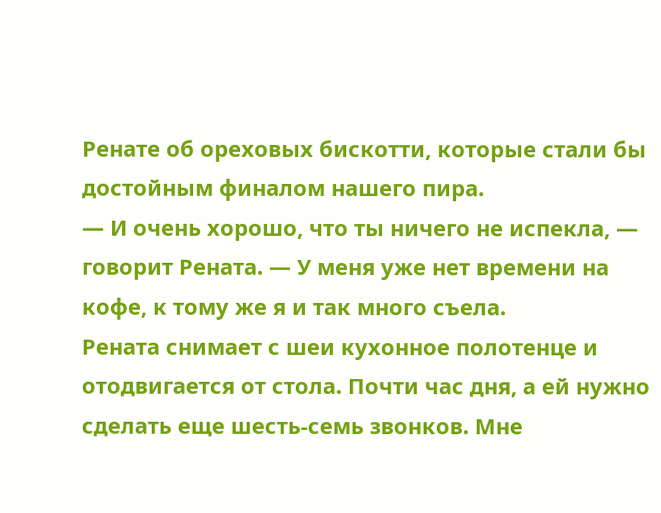Ренате об ореховых бискотти, которые стали бы достойным финалом нашего пира.
— И очень хорошо, что ты ничего не испекла, — говорит Рената. — У меня уже нет времени на кофе, к тому же я и так много съела.
Рената снимает с шеи кухонное полотенце и отодвигается от стола. Почти час дня, а ей нужно сделать еще шесть-семь звонков. Мне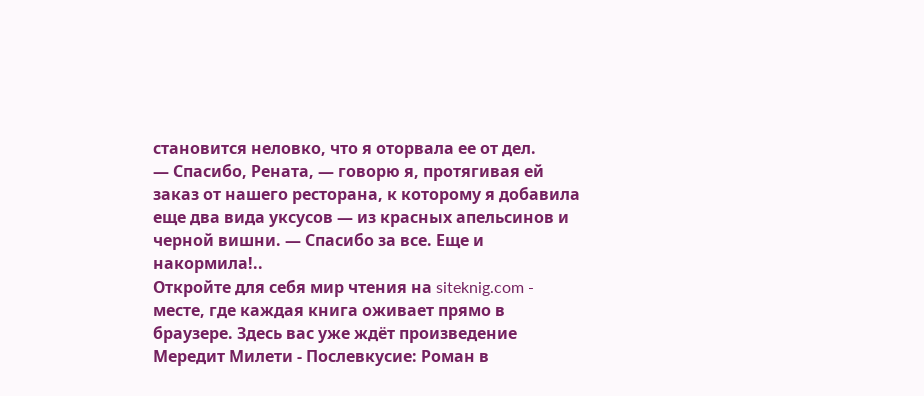становится неловко, что я оторвала ее от дел.
— Спасибо, Рената, — говорю я, протягивая ей заказ от нашего ресторана, к которому я добавила еще два вида уксусов — из красных апельсинов и черной вишни. — Спасибо за все. Еще и накормила!..
Откройте для себя мир чтения на siteknig.com - месте, где каждая книга оживает прямо в браузере. Здесь вас уже ждёт произведение Мередит Милети - Послевкусие: Роман в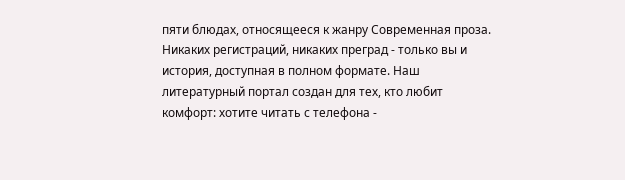пяти блюдах, относящееся к жанру Современная проза. Никаких регистраций, никаких преград - только вы и история, доступная в полном формате. Наш литературный портал создан для тех, кто любит комфорт: хотите читать с телефона -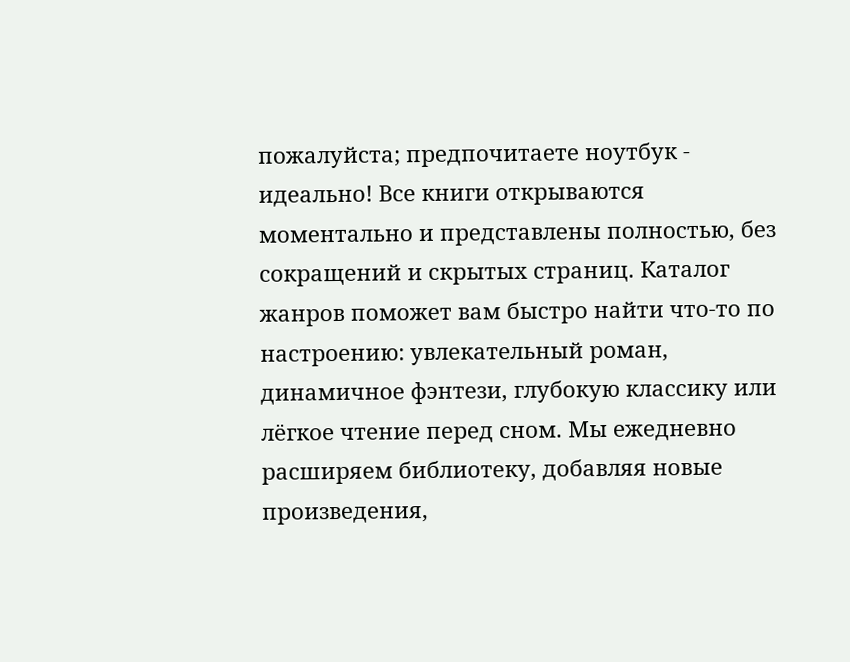пожалуйста; предпочитаете ноутбук - идеально! Все книги открываются моментально и представлены полностью, без сокращений и скрытых страниц. Каталог жанров поможет вам быстро найти что-то по настроению: увлекательный роман, динамичное фэнтези, глубокую классику или лёгкое чтение перед сном. Мы ежедневно расширяем библиотеку, добавляя новые произведения,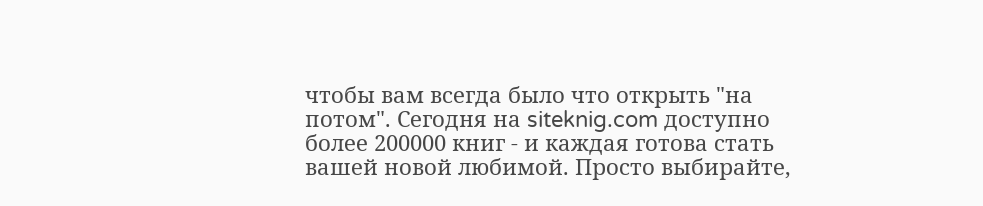чтобы вам всегда было что открыть "на потом". Сегодня на siteknig.com доступно более 200000 книг - и каждая готова стать вашей новой любимой. Просто выбирайте,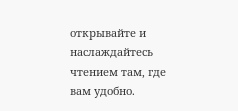открывайте и наслаждайтесь чтением там, где вам удобно.